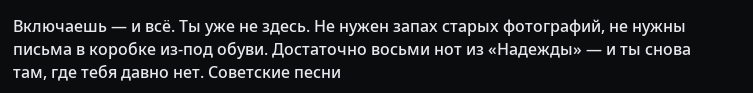Включаешь — и всё. Ты уже не здесь. Не нужен запах старых фотографий, не нужны письма в коробке из-под обуви. Достаточно восьми нот из «Надежды» — и ты снова там, где тебя давно нет. Советские песни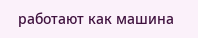работают как машина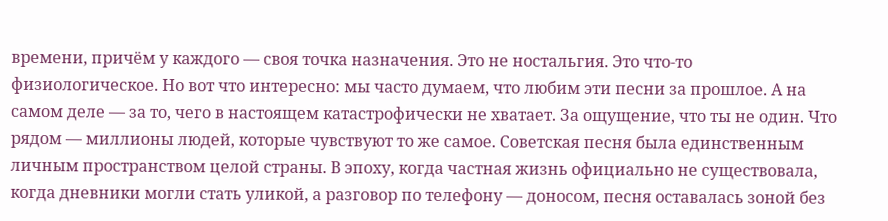времени, причём у каждого — своя точка назначения. Это не ностальгия. Это что-то физиологическое. Но вот что интересно: мы часто думаем, что любим эти песни за прошлое. А на самом деле — за то, чего в настоящем катастрофически не хватает. За ощущение, что ты не один. Что рядом — миллионы людей, которые чувствуют то же самое. Советская песня была единственным личным пространством целой страны. В эпоху, когда частная жизнь официально не существовала, когда дневники могли стать уликой, а разговор по телефону — доносом, песня оставалась зоной без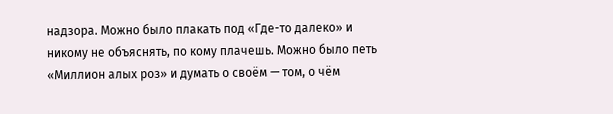надзора. Можно было плакать под «Где-то далеко» и никому не объяснять, по кому плачешь. Можно было петь «Миллион алых роз» и думать о своём — том, о чём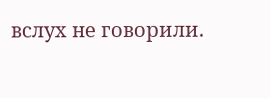вслух не говорили.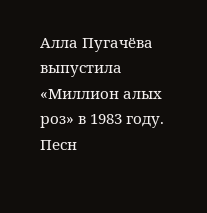Алла Пугачёва выпустила «Миллион алых роз» в 1983 году. Песн